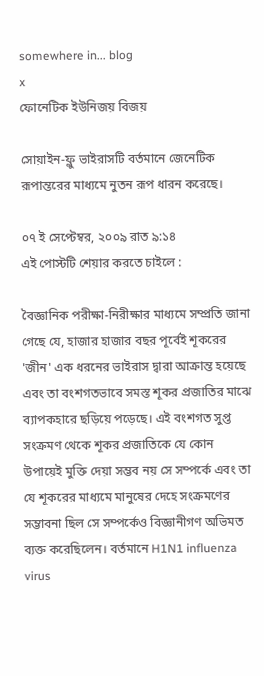somewhere in... blog
x
ফোনেটিক ইউনিজয় বিজয়

সোয়াইন-ফ্লু ভাইরাসটি বর্তমানে জেনেটিক রূপান্তরের মাধ্যমে নুতন রূপ ধারন করেছে।

০৭ ই সেপ্টেম্বর, ২০০৯ রাত ৯:১৪
এই পোস্টটি শেয়ার করতে চাইলে :

বৈজ্ঞানিক পরীক্ষা-নিরীক্ষার মাধ্যমে সম্প্রতি জানা গেছে যে, হাজার হাজার বছর পূর্বেই শূকরের 'জীন' এক ধরনের ভাইরাস দ্বারা আক্রান্ত হয়েছে এবং তা বংশগতভাবে সমস্ত শূকর প্রজাতির মাঝে ব্যাপকহারে ছড়িয়ে পড়েছে। এই বংশগত সুপ্ত সংক্রমণ থেকে শূকর প্রজাতিকে যে কোন উপায়েই মুক্তি দেয়া সম্ভব নয় সে সম্পর্কে এবং তা যে শূকরের মাধ্যমে মানুষের দেহে সংক্রমণের সম্ভাবনা ছিল সে সম্পর্কেও বিজ্ঞানীগণ অভিমত ব্যক্ত করেছিলেন। বর্তমানে H1N1 influenza virus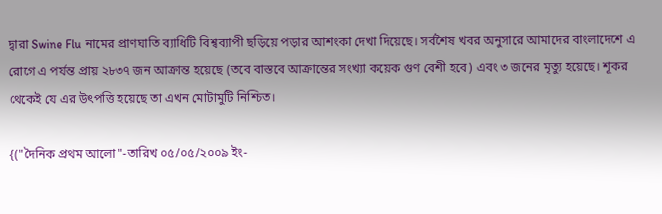দ্বারা Swine Flu নামের প্রাণঘাতি ব্যাধিটি বিশ্বব্যাপী ছড়িয়ে পড়ার আশংকা দেখা দিয়েছে। সর্বশৈষ খবর অনুসারে আমাদের বাংলাদেশে এ রোগে এ পর্যন্ত প্রায় ২৮৩৭ জন আক্রান্ত হয়েছে (তবে বাস্তবে আক্রান্তের সংখ্যা কয়েক গুণ বেশী হবে) এবং ৩ জনের মৃত্যু হয়েছে। শূকর থেকেই যে এর উৎপত্তি হয়েছে তা এখন মোটামুটি নিশ্চিত।

{("দৈনিক প্রথম আলো"-তারিখ ০৫/০৫/২০০৯ ইং-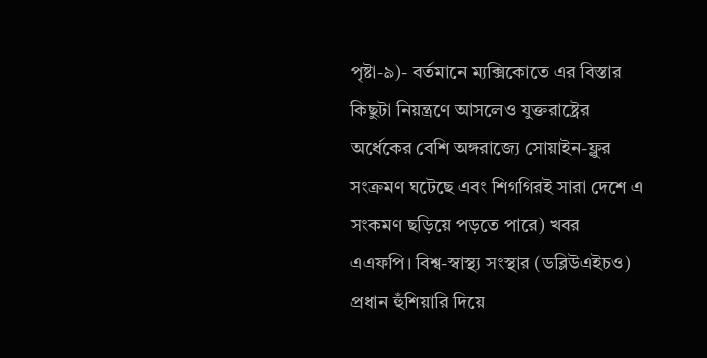পৃষ্টা-৯)- বর্তমানে ম্যক্সিকোতে এর বিস্তার কিছুটা নিয়ন্ত্রণে আসলেও যুক্তরাষ্ট্রের অর্ধেকের বেশি অঙ্গরাজ্যে সোয়াইন-ফ্লুর সংক্রমণ ঘটেছে এবং শিগগিরই সারা দেশে এ সংকমণ ছড়িয়ে পড়তে পারে) খবর এএফপি। বিশ্ব-স্বাস্থ্য সংস্থার (ডব্লিউএইচও) প্রধান হুঁশিয়ারি দিয়ে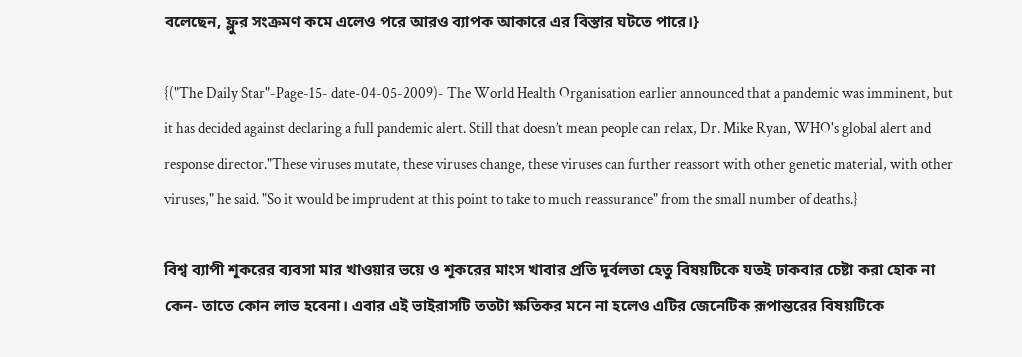বলেছেন, ফ্লুর সংক্রমণ কমে এলেও পরে আরও ব্যাপক আকারে এর বিস্তার ঘটতে পারে।}

{("The Daily Star"-Page-15- date-04-05-2009)- The World Health Organisation earlier announced that a pandemic was imminent, but it has decided against declaring a full pandemic alert. Still that doesn’t mean people can relax, Dr. Mike Ryan, WHO's global alert and response director."These viruses mutate, these viruses change, these viruses can further reassort with other genetic material, with other viruses," he said. "So it would be imprudent at this point to take to much reassurance" from the small number of deaths.}

বিশ্ব ব্যাপী শূকরের ব্যবসা মার খাওয়ার ভয়ে ও শূকরের মাংস খাবার প্রতি দূর্বলতা হেতু বিষয়টিকে যতই ঢাকবার চেষ্টা করা হোক না কেন- তাতে কোন লাভ হবেনা। এবার এই ভাইরাসটি ততটা ক্ষতিকর মনে না হলেও এটির জেনেটিক রূপান্তরের বিষয়টিকে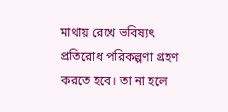মাথায় রেখে ভবিষ্যৎ প্রতিরোধ পরিকল্পণা গ্রহণ করতে হবে। তা না হলে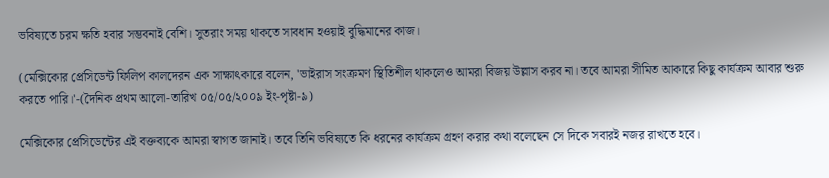ভবিষ্যতে চরম ক্ষতি হবার সম্ভবনাই বেশি। সুতরাং সময় থাকতে সাবধান হওয়াই বুদ্ধিমানের কাজ।

(মেক্সিকোর প্রেসিডেন্ট ফিলিপ কালদেরন এক সাক্ষাৎকারে বলেন, 'ভাইরাস সংক্রমণ স্থিতিশীল থাকলেও আমরা বিজয় উল্লাস করব না। তবে আমরা সীমিত আকারে কিছু কার্যক্রম আবার শুরু করতে পারি।'-(দৈনিক প্রথম আলো-তারিখ ০৫/০৫/২০০৯ ইং-পৃষ্টা-৯)

মেক্সিকোর প্রেসিডেন্টের এই বক্তব্যকে আমরা স্বাগত জানাই। তবে তিনি ভবিষ্যতে কি ধরনের কার্যক্রম গ্রহণ করার কথা বলেছেন সে দিকে সবারই নজর রাখতে হবে।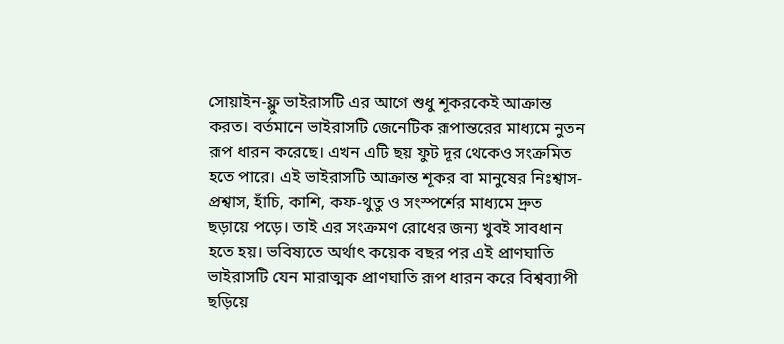সোয়াইন-ফ্লু ভাইরাসটি এর আগে শুধু শূকরকেই আক্রান্ত করত। বর্তমানে ভাইরাসটি জেনেটিক রূপান্তরের মাধ্যমে নুতন রূপ ধারন করেছে। এখন এটি ছয় ফুট দূর থেকেও সংক্রমিত হতে পারে। এই ভাইরাসটি আক্রান্ত শূকর বা মানুষের নিঃশ্বাস-প্রশ্বাস, হাঁচি, কাশি, কফ-থুতু ও সংস্পর্শের মাধ্যমে দ্রুত ছড়ায়ে পড়ে। তাই এর সংক্রমণ রোধের জন্য খুবই সাবধান হতে হয়। ভবিষ্যতে অর্থাৎ কয়েক বছর পর এই প্রাণঘাতি ভাইরাসটি যেন মারাত্মক প্রাণঘাতি রূপ ধারন করে বিশ্বব্যাপী ছড়িয়ে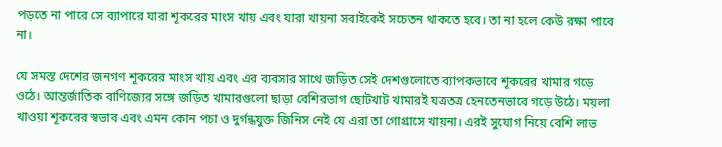পড়তে না পারে সে ব্যাপারে যারা শূকরের মাংস খায় এবং যারা খায়না সবাইকেই সচেতন থাকতে হবে। তা না হলে কেউ রক্ষা পাবে না।

যে সমস্ত দেশের জনগণ শূকরের মাংস খায় এবং এর ব্যবসার সাথে জড়িত সেই দেশগুলোতে ব্যাপকভাবে শূকরের খামার গড়ে ওঠে। আন্তর্জাতিক বাণিজ্যের সঙ্গে জড়িত খামারগুলো ছাড়া বেশিরভাগ ছোটখাট খামারই যত্রতত্র হেনতেনভাবে গড়ে উঠে। ময়লা খাওয়া শূকরের স্বভাব এবং এমন কোন পচা ও দুর্গন্ধযুক্ত জিনিস নেই যে এরা তা গোগ্রাসে খায়না। এরই সুযোগ নিয়ে বেশি লাভ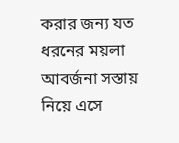করার জন্য যত ধরনের ময়লা আবর্জনা সস্তায় নিয়ে এসে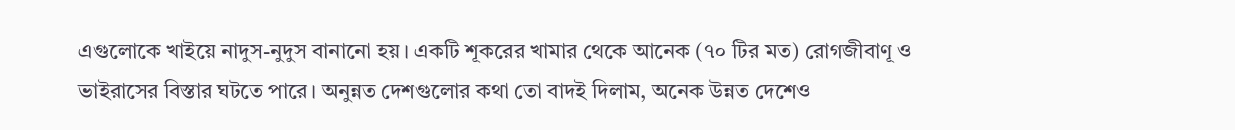এগুলোকে খাইয়ে নাদুস-নুদুস বানানো হয়। একটি শূকরের খামার থেকে আনেক (৭০ টির মত) রোগজীবাণূ ও ভাইরাসের বিস্তার ঘটতে পারে। অনুন্নত দেশগুলোর কথা তো বাদই দিলাম, অনেক উন্নত দেশেও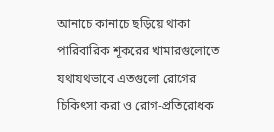আনাচে কানাচে ছড়িয়ে থাকা পারিবারিক শূকরের খামারগুলোতে যথাযথভাবে এতগুলো রোগের চিকিৎসা করা ও রোগ-প্রতিরোধক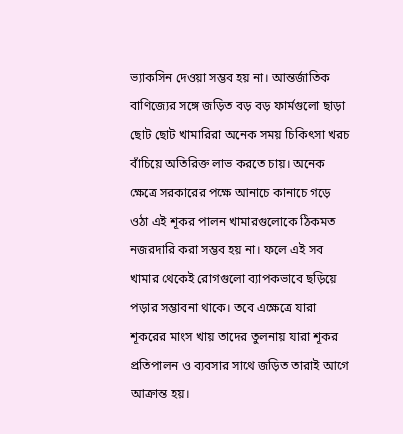ভ্যাকসিন দেওয়া সম্ভব হয় না। আন্তর্জাতিক বাণিজ্যের সঙ্গে জড়িত বড় বড় ফার্মগুলো ছাড়া ছোট ছোট খামারিরা অনেক সময় চিকিৎসা খরচ বাঁচিয়ে অতিরিক্ত লাভ করতে চায়। অনেক ক্ষেত্রে সরকারের পক্ষে আনাচে কানাচে গড়ে ওঠা এই শূকর পালন খামারগুলোকে ঠিকমত নজরদারি করা সম্ভব হয় না। ফলে এই সব খামার থেকেই রোগগুলো ব্যাপকভাবে ছড়িয়ে পড়ার সম্ভাবনা থাকে। তবে এক্ষেত্রে যারা শূকরের মাংস খায় তাদের তুলনায় যারা শূকর প্রতিপালন ও ব্যবসার সাথে জড়িত তারাই আগে আক্রান্ত হয়।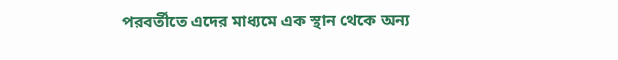পরবর্তীতে এদের মাধ্যমে এক স্থান থেকে অন্য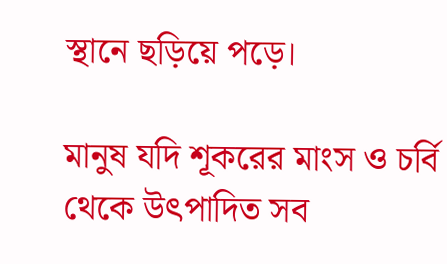স্থানে ছড়িয়ে পড়ে।

মানুষ যদি শূকরের মাংস ও চর্বি থেকে উৎপাদিত সব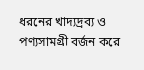ধরনের খাদ্যদ্রব্য ও পণ্যসামগ্রী বর্জন করে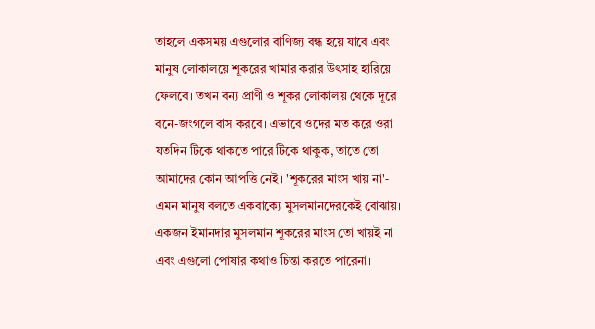তাহলে একসময় এগুলোর বাণিজ্য বন্ধ হয়ে যাবে এবং মানুষ লোকালয়ে শূকরের খামার করার উৎসাহ হারিয়ে ফেলবে। তখন বন্য প্রাণী ও শূকর লোকালয় থেকে দূরে বনে-জংগলে বাস করবে। এভাবে ওদের মত করে ওরা যতদিন টিকে থাকতে পারে টিকে থাকুক, তাতে তো আমাদের কোন আপত্তি নেই। 'শূকরের মাংস খায় না'- এমন মানুষ বলতে একবাক্যে মুসলমানদেরকেই বোঝায়। একজন ইমানদার মুসলমান শূকরের মাংস তো খায়ই না এবং এগুলো পোষার কথাও চিন্তা করতে পারেনা।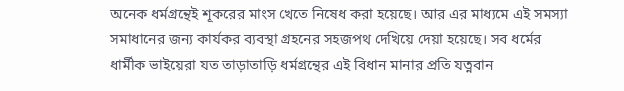অনেক ধর্মগ্রন্থেই শূকরের মাংস খেতে নিষেধ করা হয়েছে। আর এর মাধ্যমে এই সমস্যা সমাধানের জন্য কার্যকর ব্যবস্থা গ্রহনের সহজপথ দেখিয়ে দেয়া হয়েছে। সব ধর্মের ধার্মীক ভাইয়েরা যত তাড়াতাড়ি ধর্মগ্রন্থের এই বিধান মানার প্রতি যত্নবান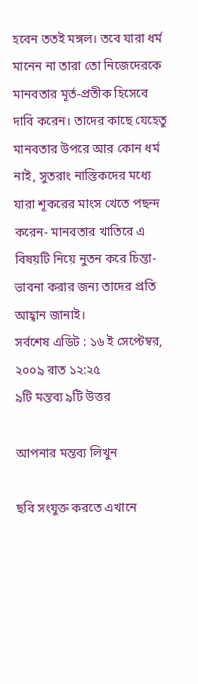হবেন ততই মঙ্গল। তবে যারা ধর্ম মানেন না তারা তো নিজেদেরকে মানবতার মূর্ত-প্রতীক হিসেবে দাবি করেন। তাদের কাছে যেহেতু মানবতার উপরে আর কোন ধর্ম নাই, সুতরাং নাস্তিকদের মধ্যে যারা শূকরের মাংস খেতে পছন্দ করেন- মানবতার খাতিরে এ বিষয়টি নিয়ে নুতন করে চিন্তা-ভাবনা করার জন্য তাদের প্রতি আহ্বান জানাই।
সর্বশেষ এডিট : ১৬ ই সেপ্টেম্বর, ২০০৯ রাত ১২:২৫
৯টি মন্তব্য ৯টি উত্তর

আপনার মন্তব্য লিখুন

ছবি সংযুক্ত করতে এখানে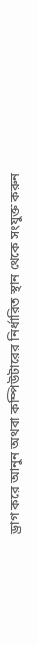ড্রাগ করে আনুন অথবা কম্পিউটারের নির্ধারিত স্থান থেকে সংযুক্ত করুন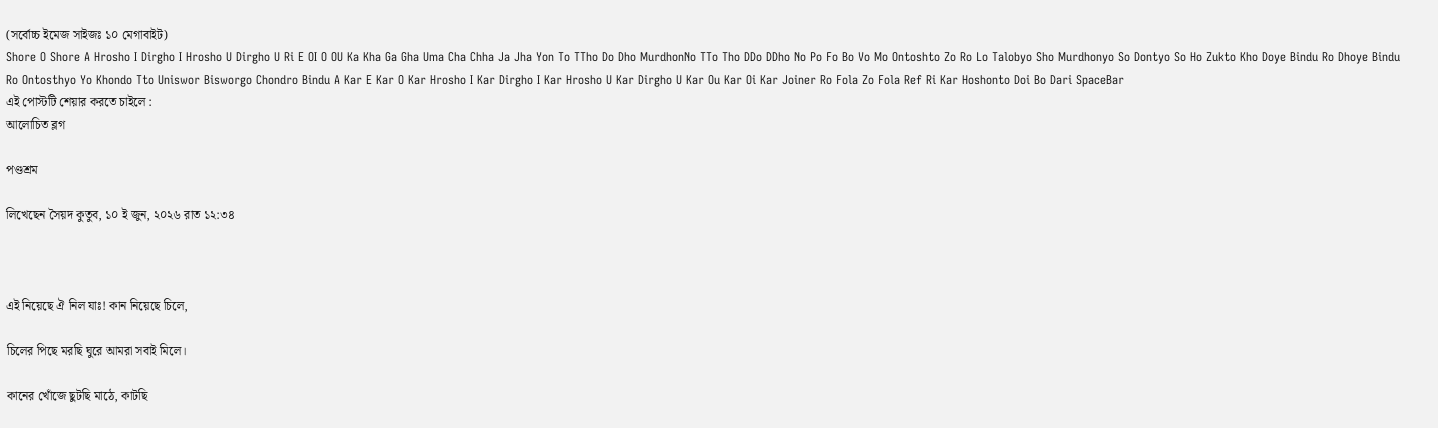(সর্বোচ্চ ইমেজ সাইজঃ ১০ মেগাবাইট)
Shore O Shore A Hrosho I Dirgho I Hrosho U Dirgho U Ri E OI O OU Ka Kha Ga Gha Uma Cha Chha Ja Jha Yon To TTho Do Dho MurdhonNo TTo Tho DDo DDho No Po Fo Bo Vo Mo Ontoshto Zo Ro Lo Talobyo Sho Murdhonyo So Dontyo So Ho Zukto Kho Doye Bindu Ro Dhoye Bindu Ro Ontosthyo Yo Khondo Tto Uniswor Bisworgo Chondro Bindu A Kar E Kar O Kar Hrosho I Kar Dirgho I Kar Hrosho U Kar Dirgho U Kar Ou Kar Oi Kar Joiner Ro Fola Zo Fola Ref Ri Kar Hoshonto Doi Bo Dari SpaceBar
এই পোস্টটি শেয়ার করতে চাইলে :
আলোচিত ব্লগ

পণ্ডশ্রম

লিখেছেন সৈয়দ কুতুব, ১০ ই জুন, ২০২৬ রাত ১২:৩৪



এই নিয়েছে ঐ নিল যাঃ! কান নিয়েছে চিলে,

চিলের পিছে মরছি ঘুরে আমরা সবাই মিলে।

কানের খোঁজে ছুটছি মাঠে, কাটছি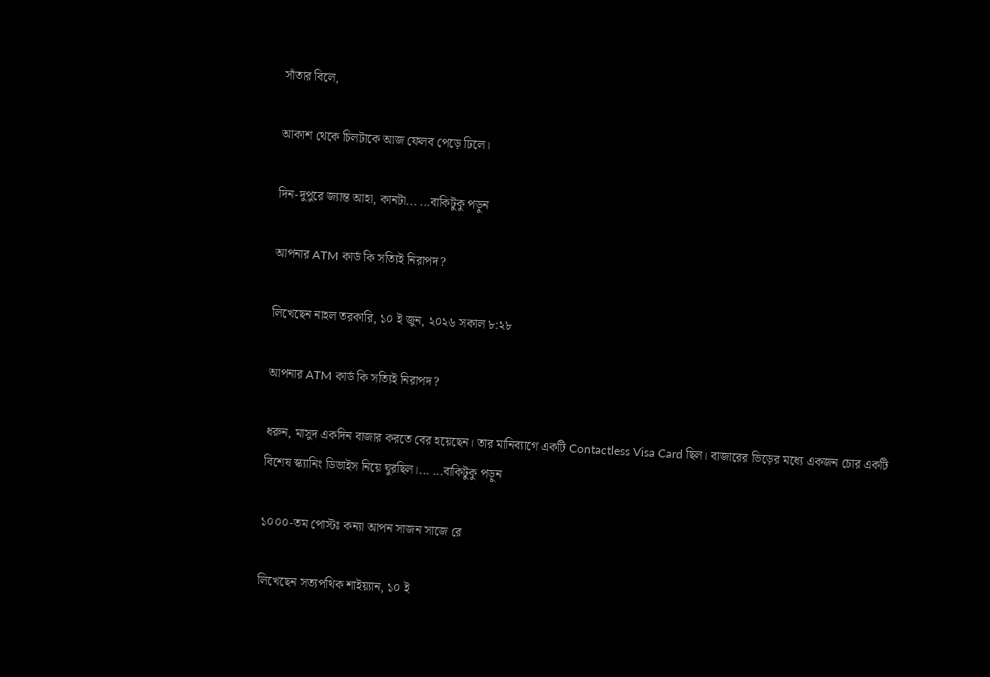সাঁতার বিলে,

আকাশ থেকে চিলটাকে আজ ফেলব পেড়ে ঢিলে।

দিন-দুপুরে জ্যান্ত আহা, কানটা... ...বাকিটুকু পড়ুন

আপনার ATM কার্ড কি সত্যিই নিরাপদ?

লিখেছেন নাহল তরকারি, ১০ ই জুন, ২০২৬ সকাল ৮:২৮

আপনার ATM কার্ড কি সত্যিই নিরাপদ?

ধরুন, মাসুদ একদিন বাজার করতে বের হয়েছেন। তার মানিব্যাগে একটি Contactless Visa Card ছিল। বাজারের ভিড়ের মধ্যে একজন চোর একটি বিশেষ স্ক্যানিং ডিভাইস নিয়ে ঘুরছিল।... ...বাকিটুকু পড়ুন

১০০০-তম পোস্টঃ কন্যা আপন সাজন সাজে রে

লিখেছেন সত্যপথিক শাইয়্যান, ১০ ই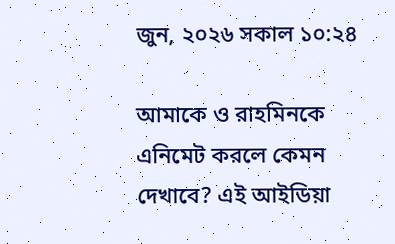জুন, ২০২৬ সকাল ১০:২৪

আমাকে ও রাহমিনকে এনিমেট করলে কেমন দেখাবে? এই আইডিয়া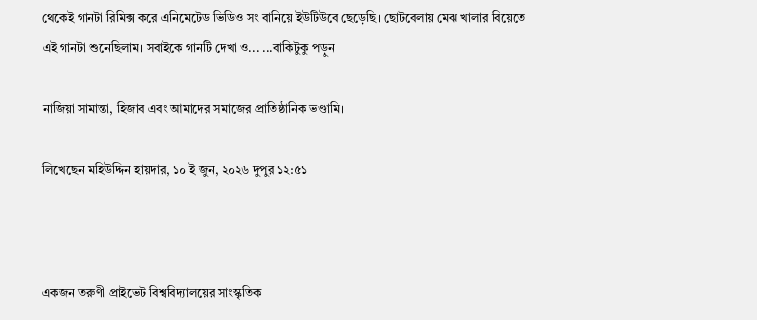থেকেই গানটা রিমিক্স করে এনিমেটেড ভিডিও সং বানিয়ে ইউটিউবে ছেড়েছি। ছোটবেলায় মেঝ খালার বিয়েতে এই গানটা শুনেছিলাম। সবাইকে গানটি দেখা ও... ...বাকিটুকু পড়ুন

নাজিয়া সামান্তা, হিজাব এবং আমাদের সমাজের প্রাতিষ্ঠানিক ভণ্ডামি।

লিখেছেন মহিউদ্দিন হায়দার, ১০ ই জুন, ২০২৬ দুপুর ১২:৫১



একজন তরুণী প্রাইভেট বিশ্ববিদ্যালয়ের সাংস্কৃতিক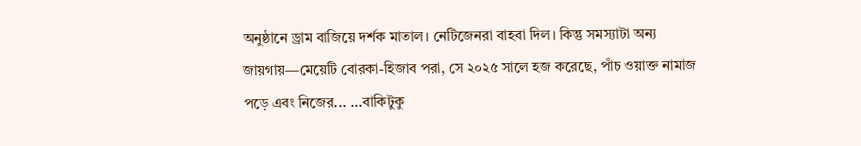অনুষ্ঠানে ড্রাম বাজিয়ে দর্শক মাতাল। নেটিজেনরা বাহবা দিল। কিন্তু সমস্যাটা অন্য জায়গায়—মেয়েটি বোরকা-হিজাব পরা, সে ২০২৫ সালে হজ করেছে, পাঁচ ওয়াক্ত নামাজ পড়ে এবং নিজের... ...বাকিটুকু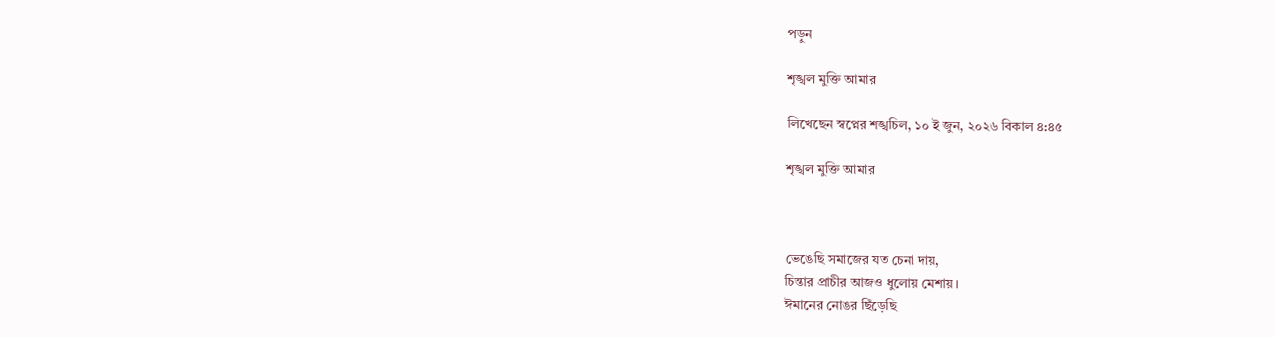পড়ুন

শৃঙ্খল মুক্তি আমার

লিখেছেন স্বপ্নের শঙ্খচিল, ১০ ই জুন, ২০২৬ বিকাল ৪:৪৫

শৃঙ্খল মুক্তি আমার



ভেঙেছি সমাজের যত চেনা দায়,
চিন্তার প্রাচীর আজও ধুলোয় মেশায়।
ঈমানের নোঙর ছিঁড়েছি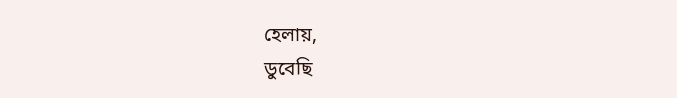হেলায়,
ডুবেছি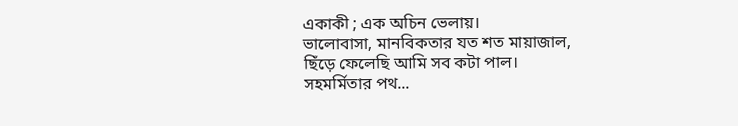একাকী ; এক অচিন ভেলায়।
ভালোবাসা, মানবিকতার যত শত মায়াজাল,
ছিঁড়ে ফেলেছি আমি সব কটা পাল।
সহমর্মিতার পথ...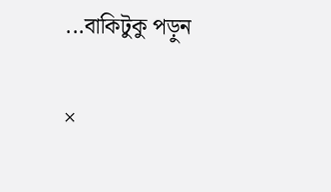...বাকিটুকু পড়ুন

×